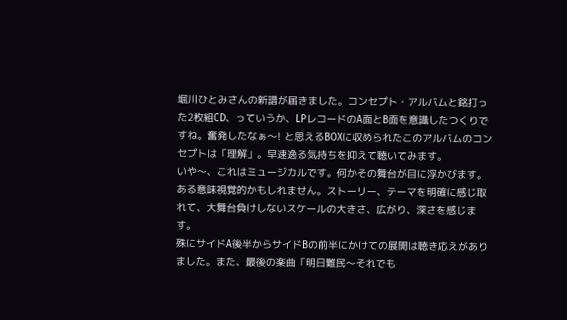堀川ひとみさんの新譜が届きました。コンセプト・アルバムと銘打った2枚組CD、っていうか、LPレコードのA面とB面を意識したつくりですね。奮発したなぁ〜! と思えるBOXに収められたこのアルバムのコンセプトは「理解」。早速逸る気持ちを抑えて聴いてみます。
いや〜、これはミュージカルです。何かその舞台が目に浮かびます。ある意味視覚的かもしれません。ストーリー、テーマを明確に感じ取れて、大舞台負けしないスケールの大きさ、広がり、深さを感じます。
殊にサイドA後半からサイドBの前半にかけての展開は聴き応えがありました。また、最後の楽曲「明日難民〜それでも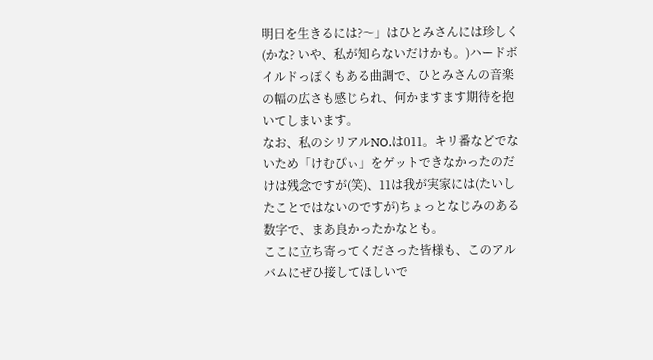明日を生きるには?〜」はひとみさんには珍しく(かな? いや、私が知らないだけかも。)ハードボイルドっぽくもある曲調で、ひとみさんの音楽の幅の広さも感じられ、何かますます期待を抱いてしまいます。
なお、私のシリアルNO.は011。キリ番などでないため「けむぴぃ」をゲットできなかったのだけは残念ですが(笑)、11は我が実家には(たいしたことではないのですが)ちょっとなじみのある数字で、まあ良かったかなとも。
ここに立ち寄ってくださった皆様も、このアルバムにぜひ接してほしいで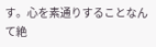す。心を素通りすることなんて絶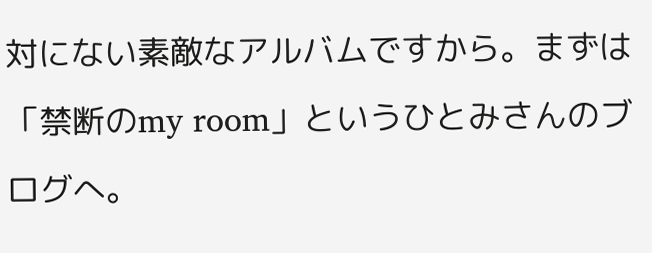対にない素敵なアルバムですから。まずは「禁断のmy room」というひとみさんのブログへ。